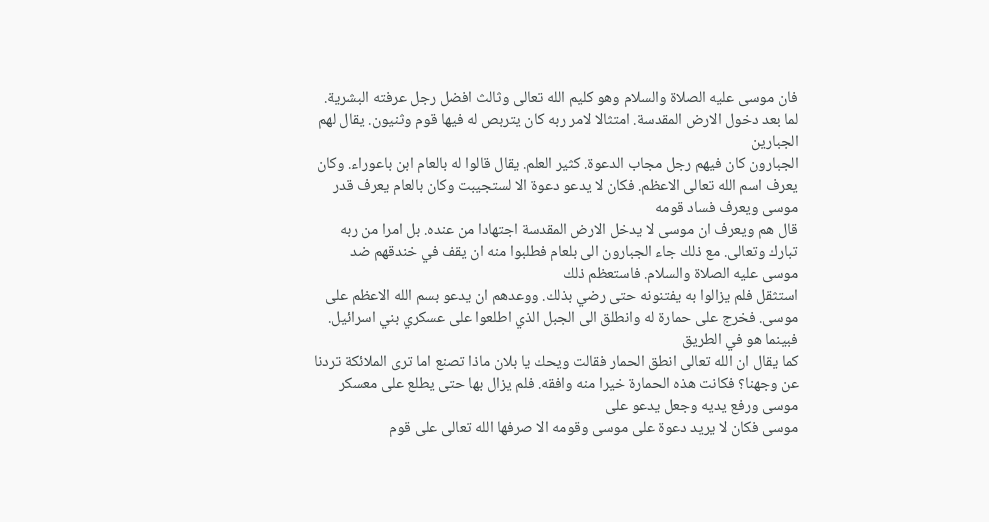فان موسى عليه الصلاة والسلام وهو كليم الله تعالى وثالث افضل رجل عرفته البشرية. لما بعد دخول الارض المقدسة. امتثالا لامر ربه كان يتربص له فيها قوم وثنيون. يقال لهم الجبارين
الجبارون كان فيهم رجل مجاب الدعوة. كثير العلم. يقال قالوا له بالعام ابن باعوراء. وكان يعرف اسم الله تعالى الاعظم. فكان لا يدعو دعوة الا لستجيبت وكان بالعام يعرف قدر موسى ويعرف فساد قومه
قال هم ويعرف ان موسى لا يدخل الارض المقدسة اجتهادا من عنده. بل امرا من ربه تبارك وتعالى. مع ذلك جاء الجبارون الى بلعام فطلبوا منه ان يقف في خندقهم ضد موسى عليه الصلاة والسلام. فاستعظم ذلك
استثقل فلم يزالوا به يفتنونه حتى رضي بذلك. ووعدهم ان يدعو بسم الله الاعظم على موسى. فخرج على حمارة له وانطلق الى الجبل الذي اطلعوا على عسكري بني اسرائيل. فبينما هو في الطريق
كما يقال ان الله تعالى انطق الحمار فقالت ويحك يا بلان ماذا تصنع اما ترى الملائكة تردنا عن وجهنا؟ فكانت هذه الحمارة خيرا منه وافقه. فلم يزال بها حتى يطلع على معسكر موسى ورفع يديه وجعل يدعو على
موسى فكان لا يريد دعوة على موسى وقومه الا صرفها الله تعالى على قوم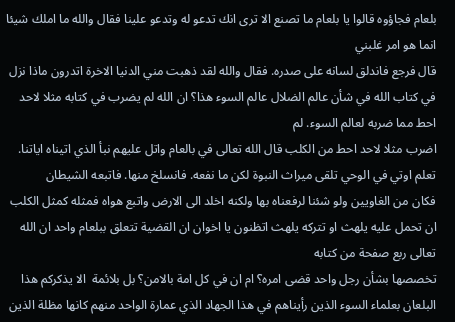بلعام فجاؤوه قالوا يا بلعام ما تصنع الا ترى انك تدعو له وتدعو علينا فقال والله ما املك شيئا انما هو امر غلبني
قال فرجع فاندلق لسانه على صدره. فقال والله لقد ذهبت مني الدنيا الاخرة اتدرون ماذا نزل في كتاب الله في شأن عالم الضلال عالم السوء هذا؟ ان الله لم يضرب في كتابه مثلا لاحد احط مما ضربه لعالم السوء. لم
اضرب مثلا لاحد احط من الكلب قال الله تعالى في بالعام واتل عليهم نبأ الذي اتيناه اياتنا. تعلم اوتي في الوحي تلقى ميراث النبوة لكن ما نفعه. فانسلخ منها. فاتبعه الشيطان
فكان من الغاويين ولو شئنا لرفعناه بها ولكنه اخلد الى الارض واتبع هواه فمثله كمثل الكلب ان تحمل عليه يلهث او تتركه يلهث اتظنون يا اخوان ان القضية تتعلق ببلعام واحد ان الله تعالى ربع صفحة من كتابه
تخصصها بشأن رجل واحد قضى امره؟ ام ان في كل امة بالامن؟ بل بلائمة  الا يذكركم هذا البلعان بعلماء السوء الذين رأيناهم في هذا الجهاد الذي عمارة الواحد منهم كانها مظلة الذين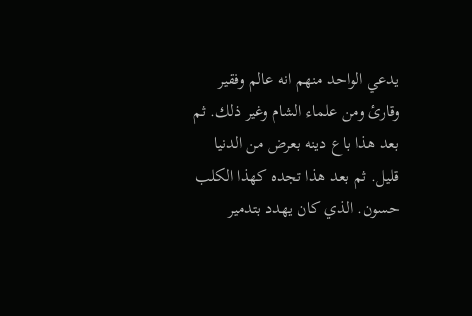يدعي الواحد منهم انه عالم وفقير
وقارئ ومن علماء الشام وغير ذلك. ثم بعد هذا باع دينه بعرض من الدنيا قليل. ثم بعد هذا تجده كهذا الكلب حسون. الذي كان يهدد بتدمير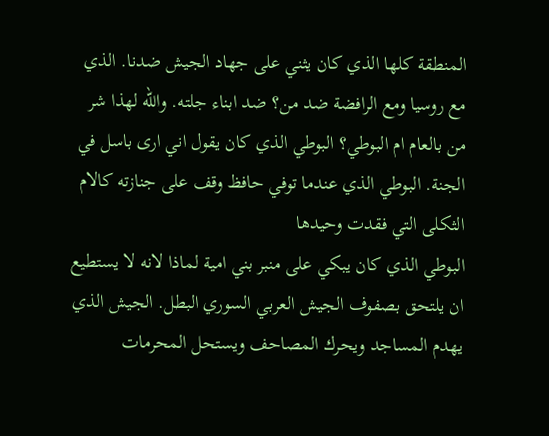المنطقة كلها الذي كان يثني على جهاد الجيش ضدنا. الذي
مع روسيا ومع الرافضة ضد من؟ ضد ابناء جلته. والله لهذا شر من بالعام ام البوطي؟ البوطي الذي كان يقول اني ارى باسل في الجنة. البوطي الذي عندما توفي حافظ وقف على جنازته كالام الثكلى التي فقدت وحيدها
البوطي الذي كان يبكي على منبر بني امية لماذا لانه لا يستطيع ان يلتحق بصفوف الجيش العربي السوري البطل. الجيش الذي يهدم المساجد ويحرك المصاحف ويستحل المحرمات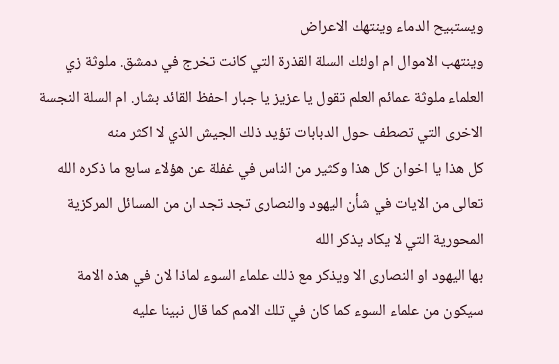ويستبيح الدماء وينتهك الاعراض
وينتهب الاموال ام اولئك السلة القذرة التي كانت تخرج في دمشق. ملوثة زي العلماء ملوثة عمائم العلم تقول يا عزيز يا جبار احفظ القائد بشار. ام السلة النجسة الاخرى التي تصطف حول الدبابات تؤيد ذلك الجيش الذي لا اكثر منه
كل هذا يا اخوان كل هذا وكثير من الناس في غفلة عن هؤلاء سابع ما ذكره الله تعالى من الايات في شأن اليهود والنصارى تجد تجد ان من المسائل المركزية المحورية التي لا يكاد يذكر الله
بها اليهود او النصارى الا ويذكر مع ذلك علماء السوء لماذا لان في هذه الامة سيكون من علماء السوء كما كان في تلك الامم كما قال نبينا عليه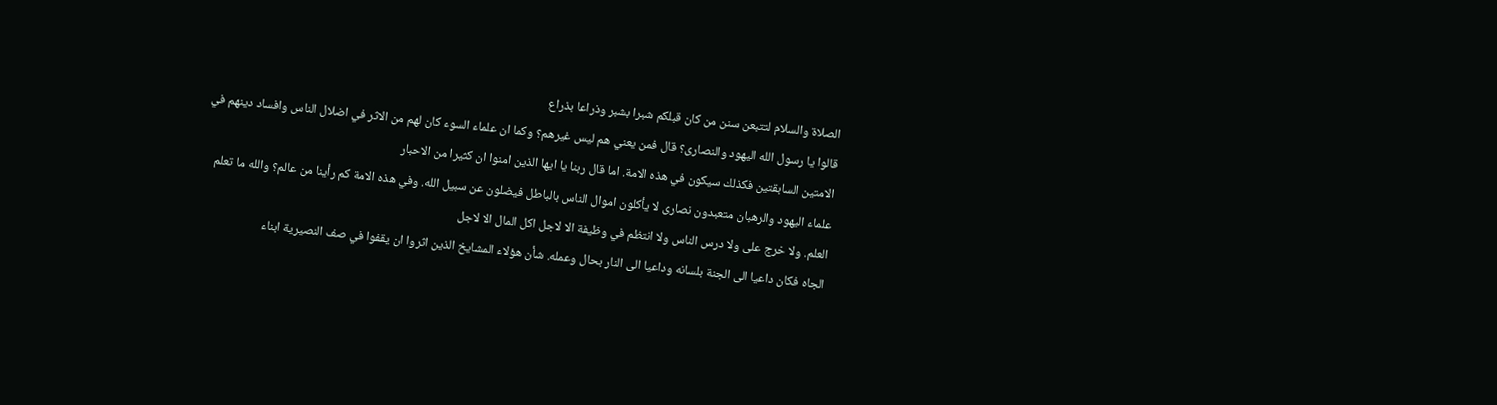الصلاة والسلام لتتبعن سنن من كان قبلكم شبرا بشبر وذراعا بذراع
قالوا يا رسول الله اليهود والنصارى؟ قال فمن يعني هم ليس غيرهم؟ وكما ان علماء السوء كان لهم من الاثر في اضلال الناس وافساد دينهم في الامتين السابقتين فكذلك سيكون في هذه الامة. اما قال ربنا يا ايها الذين امنوا ان كثيرا من الاحبار
علماء اليهود والرهبان متعبدون نصارى لا يأكلون اموال الناس بالباطل فيضلون عن سبيل الله. وفي هذه الامة كم رأينا من عالم؟ والله ما تعلم العلم. ولا خرج على ولا درس الناس ولا انتظم في وظيفة الا لاجل اكل المال الا لاجل
الجاه فكان داعيا الى الجنة بلسانه وداعيا الى النار بحال وعمله. شأن هؤلاء المشايخ الذين اثروا ان يقفوا في صف النصيرية ابناء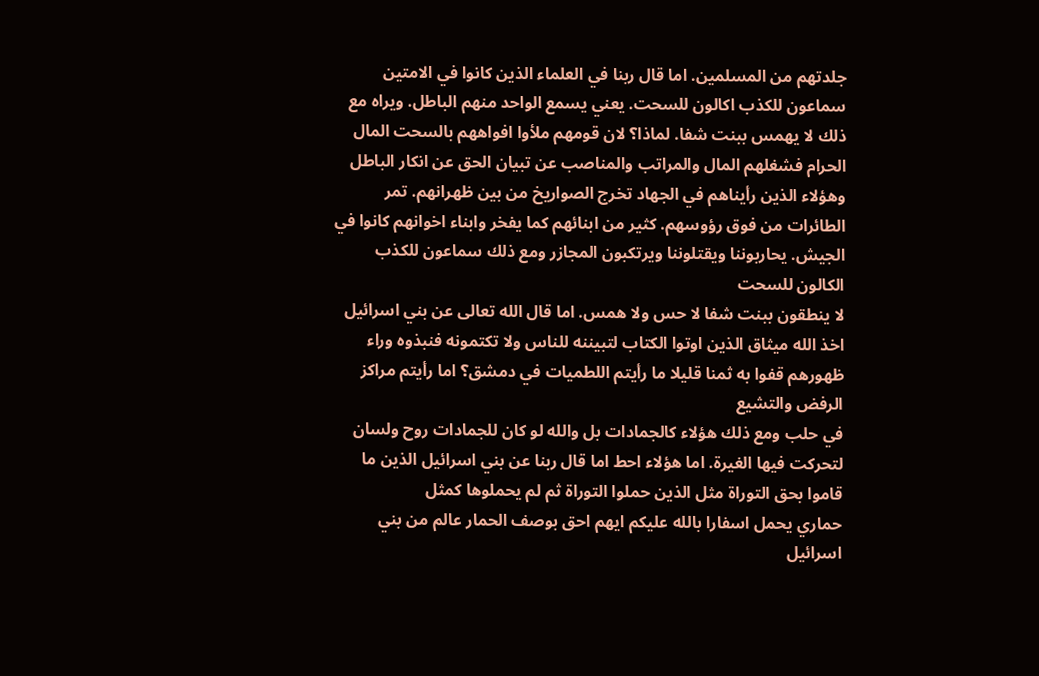جلدتهم من المسلمين. اما قال ربنا في العلماء الذين كانوا في الامتين
سماعون للكذب اكالون للسحت. يعني يسمع الواحد منهم الباطل. ويراه مع ذلك لا يهمس ببنت شفا. لماذا؟ لان قومهم ملأوا افواههم بالسحت المال الحرام فشغلهم المال والمراتب والمناصب عن تبيان الحق عن انكار الباطل
وهؤلاء الذين رأيناهم في الجهاد تخرج الصواريخ من بين ظهرانهم. تمر الطائرات من فوق رؤوسهم. كثير من ابنائهم كما يفخر وابناء اخوانهم كانوا في الجيش. يحاربوننا ويقتلوننا ويرتكبون المجازر ومع ذلك سماعون للكذب الكالون للسحت
لا ينطقون ببنت شفا لا حس ولا همس. اما قال الله تعالى عن بني اسرائيل اخذ الله ميثاق الذين اوتوا الكتاب لتبيننه للناس ولا تكتمونه فنبذوه وراء ظهورهم قفوا به ثمنا قليلا ما رأيتم اللطميات في دمشق؟ اما رأيتم مراكز الرفض والتشيع
في حلب ومع ذلك هؤلاء كالجمادات بل والله لو كان للجمادات روح ولسان لتحركت فيها الغيرة. اما هؤلاء احط اما قال ربنا عن بني اسرائيل الذين ما قاموا بحق التوراة مثل الذين حملوا التوراة ثم لم يحملوها كمثل
حماري يحمل اسفارا بالله عليكم ايهم احق بوصف الحمار عالم من بني اسرائيل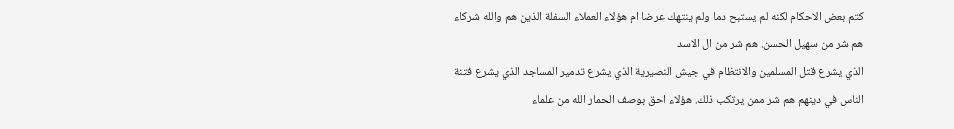كتم بعض الاحكام لكنه لم يستبح دما ولم ينتهك عرضا ام هؤلاء العملاء السفلة الذين هم والله شركاء هم شر من سهيل الحسن. هم شر من ال الاسد
الذي يشرع قتل المسلمين والانتظام في جيش النصيرية الذي يشرع تدمير المساجد الذي يشرع فتنة الناس في دينهم هم شر ممن يرتكب ذلك. هؤلاء احق بوصف الحمار الله من علماء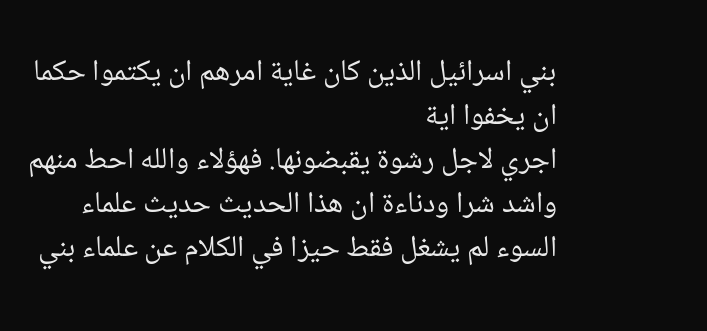بني اسرائيل الذين كان غاية امرهم ان يكتموا حكما ان يخفوا اية
اجري لاجل رشوة يقبضونها. فهؤلاء والله احط منهم واشد شرا ودناءة ان هذا الحديث حديث علماء السوء لم يشغل فقط حيزا في الكلام عن علماء بني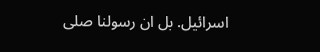اسرائيل. بل ان رسولنا صلى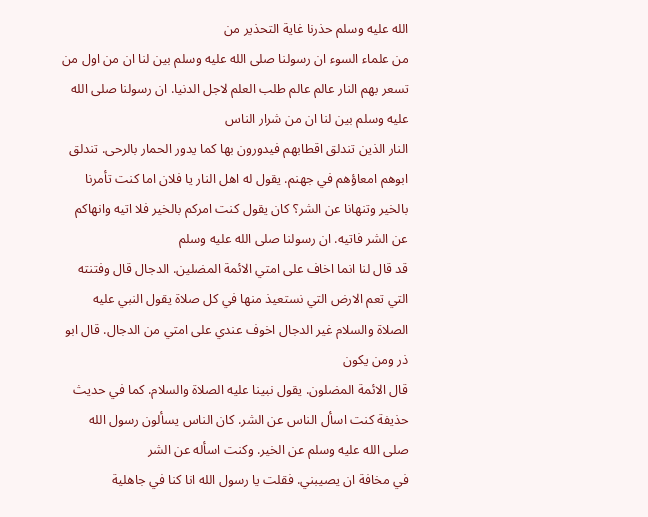الله عليه وسلم حذرنا غاية التحذير من
من علماء السوء ان رسولنا صلى الله عليه وسلم بين لنا ان من اول من تسعر بهم النار عالم عالم طلب العلم لاجل الدنيا. ان رسولنا صلى الله عليه وسلم بين لنا ان من شرار الناس
النار الذين تندلق اقطابهم فيدورون بها كما يدور الحمار بالرحى. تندلق ابوهم امعاؤهم في جهنم. يقول له اهل النار يا فلان اما كنت تأمرنا بالخير وتنهانا عن الشر؟ كان يقول كنت امركم بالخير فلا اتيه وانهاكم عن الشر فاتيه. ان رسولنا صلى الله عليه وسلم
قد قال لنا انما اخاف على امتي الائمة المضلين. الدجال قال وفتنته التي تعم الارض التي نستعيذ منها في كل صلاة يقول النبي عليه الصلاة والسلام غير الدجال اخوف عندي على امتي من الدجال. قال ابو ذر ومن يكون
قال الائمة المضلون. يقول نبينا عليه الصلاة والسلام. كما في حديث حذيفة كنت اسأل الناس عن الشر. كان الناس يسألون رسول الله صلى الله عليه وسلم عن الخير. وكنت اسأله عن الشر
في مخافة ان يصيبني. فقلت يا رسول الله انا كنا في جاهلية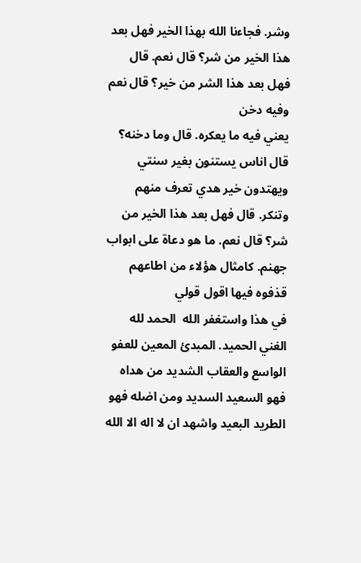وشر. فجاءنا الله بهذا الخير فهل بعد هذا الخير من شر؟ قال نعم. قال فهل بعد هذا الشر من خير؟ قال نعم وفيه دخن
يعني فيه ما يعكره. قال وما دخنه؟ قال اناس يستنون بغير سنتي ويهتدون خير هدي تعرف منهم وتنكر. قال فهل بعد هذا الخير من شر؟ قال نعم. ما هو دعاة على ابواب جهنم. كامثال هؤلاء من اطاعهم قذفوه فيها اقول قولي
في هذا واستغفر الله  الحمد لله الغني الحميد. المبدئ المعين للعفو الواسع والعقاب الشديد من هداه فهو السعيد السديد ومن اضله فهو الطريد البعيد واشهد ان لا اله الا الله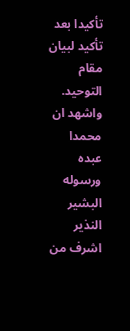تأكيدا بعد تأكيد لبيان مقام التوحيد. واشهد ان محمدا عبده ورسوله
البشير النذير اشرف من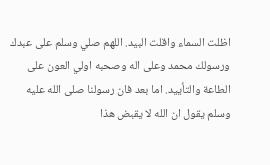اظلت السماء واقلت البيد. اللهم صلي وسلم على عبدك ورسولك محمد وعلى اله وصحبه اولي العون على الطاعة والتأييد. اما بعد فان رسولنا صلى الله عليه وسلم يقول ان الله لا يقبض هذا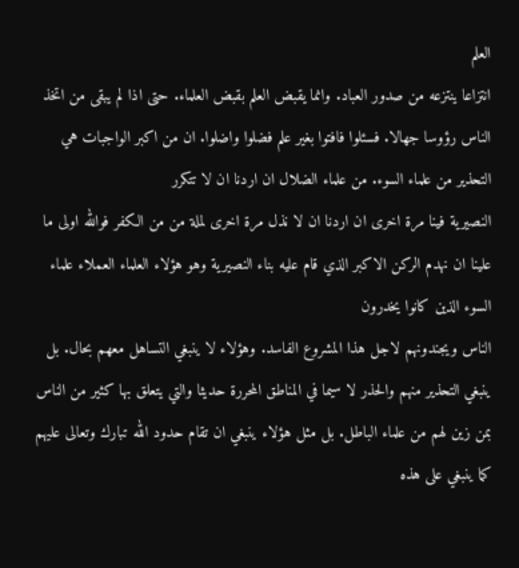العلم
انتزاعا ينتزعه من صدور العباد. وانما يقبض العلم بقبض العلماء. حتى اذا لم يبقى من اتخذ الناس رؤوسا جهالا. فسئلوا فافتوا بغير علم فضلوا واضلوا. ان من اكبر الواجبات هي التحذير من علماء السوء. من علماء الضلال ان اردنا ان لا تتكرر
النصيرية فينا مرة اخرى ان اردنا ان لا نذل مرة اخرى لملة من من الكفر فوالله اولى ما علينا ان نهدم الركن الاكبر الذي قام عليه بناء النصيرية وهو هؤلاء العلماء العملاء علماء السوء الذين كانوا يخدرون
الناس ويجندونهم لاجل هذا المشروع الفاسد. وهؤلاء لا ينبغي التساهل معهم بحال. بل ينبغي التحذير منهم والحذر لا سيما في المناطق المحررة حديثا والتي يتعلق بها كثير من الناس بمن زين لهم من علماء الباطل. بل مثل هؤلاء ينبغي ان تقام حدود الله تبارك وتعالى عليهم
كما ينبغي على هذه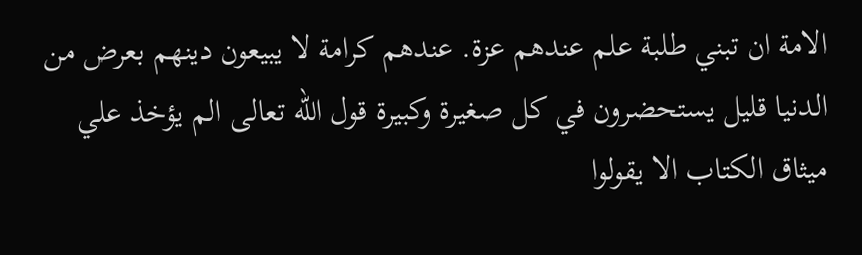الامة ان تبني طلبة علم عندهم عزة. عندهم كرامة لا يبيعون دينهم بعرض من الدنيا قليل يستحضرون في كل صغيرة وكبيرة قول الله تعالى الم يؤخذ علي
ميثاق الكتاب الا يقولوا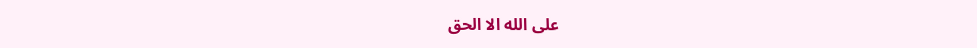على الله الا الحق